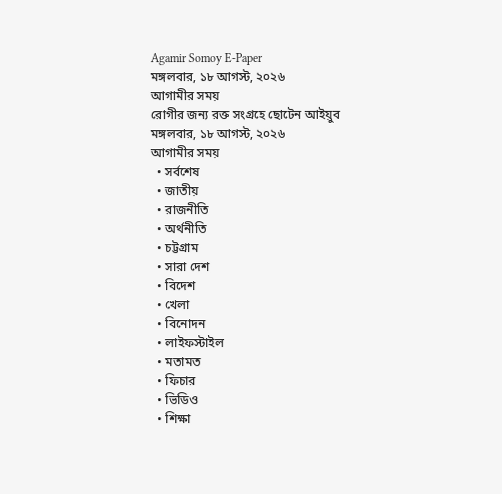Agamir Somoy E-Paper
মঙ্গলবার, ১৮ আগস্ট, ২০২৬
আগামীর সময়
রোগীর জন্য রক্ত সংগ্রহে ছোটেন আইয়ুব
মঙ্গলবার, ১৮ আগস্ট, ২০২৬
আগামীর সময়
  • সর্বশেষ
  • জাতীয়
  • রাজনীতি
  • অর্থনীতি
  • চট্টগ্রাম
  • সারা দেশ
  • বিদেশ
  • খেলা
  • বিনোদন
  • লাইফস্টাইল
  • মতামত
  • ফিচার
  • ভিডিও
  • শিক্ষা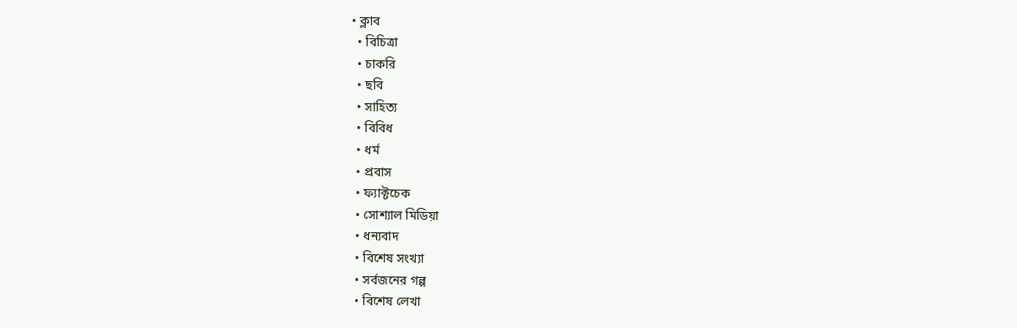• ক্লাব
  • বিচিত্রা
  • চাকরি
  • ছবি
  • সাহিত্য
  • বিবিধ
  • ধর্ম
  • প্রবাস
  • ফ্যাক্টচেক
  • সোশ্যাল মিডিয়া
  • ধন্যবাদ
  • বিশেষ সংখ্যা
  • সর্বজনের গল্প
  • বিশেষ লেখা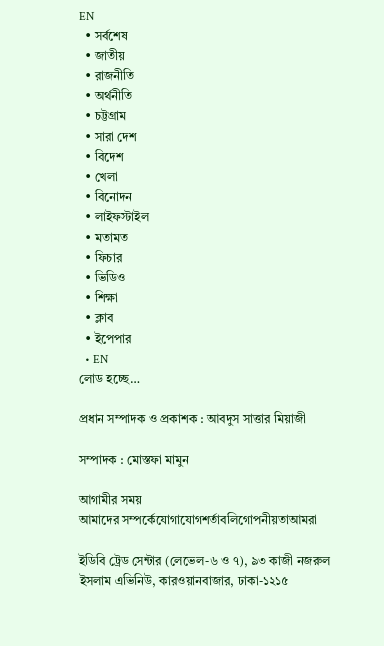EN
  • সর্বশেষ
  • জাতীয়
  • রাজনীতি
  • অর্থনীতি
  • চট্টগ্রাম
  • সারা দেশ
  • বিদেশ
  • খেলা
  • বিনোদন
  • লাইফস্টাইল
  • মতামত
  • ফিচার
  • ভিডিও
  • শিক্ষা
  • ক্লাব
  • ইপেপার
  • EN
লোড হচ্ছে…

প্রধান সম্পাদক ও প্রকাশক : আবদুস সাত্তার মিয়াজী

সম্পাদক : মোস্তফা মামুন

আগামীর সময়
আমাদের সম্পর্কেযোগাযোগশর্তাবলিগোপনীয়তাআমরা

ইডিবি ট্রেড সেন্টার (লেভেল-৬ ও ৭), ৯৩ কাজী নজরুল ইসলাম এভিনিউ, কারওয়ানবাজার, ঢাকা-১২১৫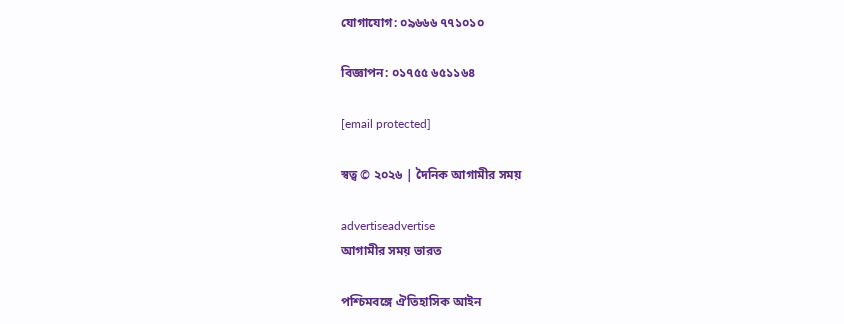যোগাযোগ: ০৯৬৬৬ ৭৭১০১০

বিজ্ঞাপন: ০১৭৫৫ ৬৫১১৬৪

[email protected]

স্বত্ব © ২০২৬ | দৈনিক আগামীর সময়

advertiseadvertise
আগামীর সময় ভারত

পশ্চিমবঙ্গে ঐতিহাসিক আইন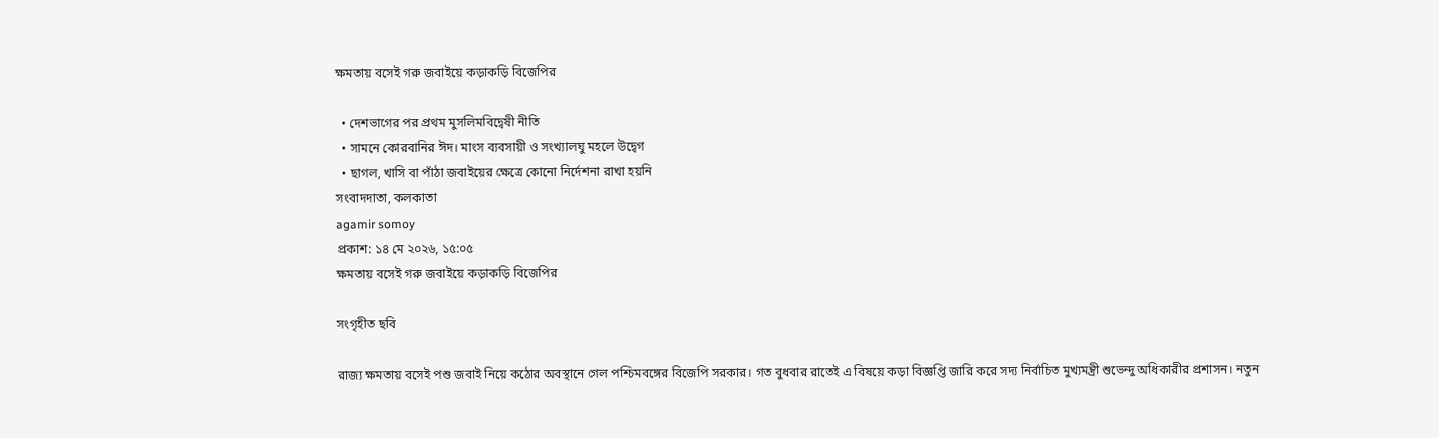ক্ষমতায় বসেই গরু জবাইয়ে কড়াকড়ি বিজেপির

  • দেশভাগের পর প্রথম মুসলিমবিদ্বেষী নীতি
  • সামনে কোরবানির ঈদ। মাংস ব্যবসায়ী ও সংখ্যালঘু মহলে উদ্বেগ
  • ছাগল, খাসি বা পাঁঠা জবাইয়ের ক্ষেত্রে কোনো নির্দেশনা রাখা হয়নি
সংবাদদাতা, কলকাতা
agamir somoy
প্রকাশ: ১৪ মে ২০২৬, ১৫:০৫
ক্ষমতায় বসেই গরু জবাইয়ে কড়াকড়ি বিজেপির

সংগৃহীত ছবি

রাজ্য ক্ষমতায় বসেই পশু জবাই নিয়ে কঠোর অবস্থানে গেল পশ্চিমবঙ্গের বিজেপি সরকার। গত বুধবার রাতেই এ বিষয়ে কড়া বিজ্ঞপ্তি জারি করে সদ্য নির্বাচিত মুখ্যমন্ত্রী শুভেন্দু অধিকারীর প্রশাসন। নতুন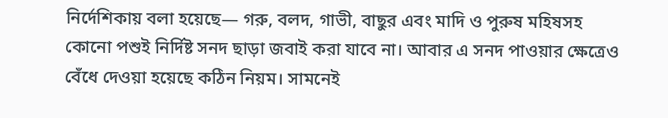নির্দেশিকায় বলা হয়েছে— গরু, বলদ, গাভী, বাছুর এবং মাদি ও পুরুষ মহিষসহ কোনো পশুই নির্দিষ্ট সনদ ছাড়া জবাই করা যাবে না। আবার এ সনদ পাওয়ার ক্ষেত্রেও বেঁধে দেওয়া হয়েছে কঠিন নিয়ম। সামনেই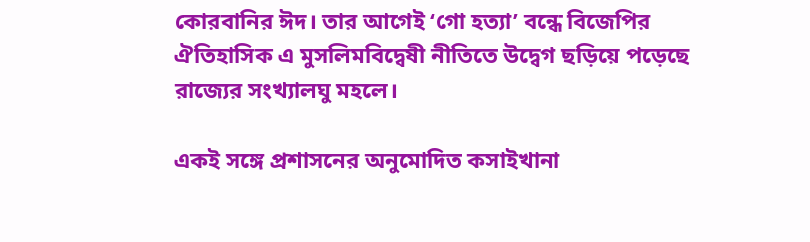কোরবানির ঈদ। তার আগেই ‘গো হত্যা’ বন্ধে বিজেপির ঐতিহাসিক এ মুসলিমবিদ্বেষী নীতিতে উদ্বেগ ছড়িয়ে পড়েছে রাজ্যের সংখ্যালঘু মহলে।

একই সঙ্গে প্রশাসনের অনুমোদিত কসাইখানা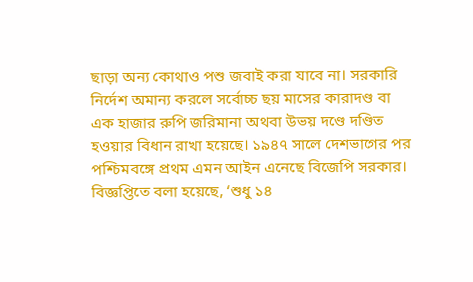ছাড়া অন্য কোথাও পশু জবাই করা যাবে না। সরকারি নির্দেশ অমান্য করলে সর্বোচ্চ ছয় মাসের কারাদণ্ড বা এক হাজার রুপি জরিমানা অথবা উভয় দণ্ডে দণ্ডিত হওয়ার বিধান রাখা হয়েছে। ১৯৪৭ সালে দেশভাগের পর পশ্চিমবঙ্গে প্রথম এমন আইন এনেছে বিজেপি সরকার। বিজ্ঞপ্তিতে বলা হয়েছে, ‘শুধু ১৪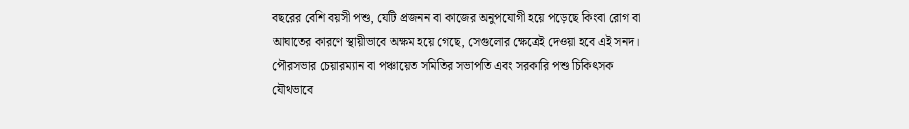বছরের বেশি বয়সী পশু, যেটি প্রজনন বা কাজের অনুপযোগী হয়ে পড়েছে কিংবা রোগ বা আঘাতের কারণে স্থায়ীভাবে অক্ষম হয়ে গেছে, সেগুলোর ক্ষেত্রেই দেওয়া হবে এই সনদ। পৌরসভার চেয়ারম্যান বা পঞ্চায়েত সমিতির সভাপতি এবং সরকারি পশু চিকিৎসক যৌথভাবে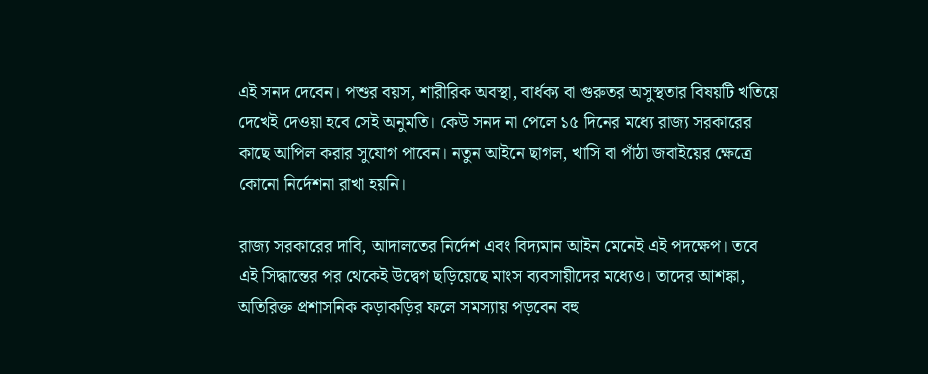এই সনদ দেবেন। পশুর বয়স, শারীরিক অবস্থা, বার্ধক্য বা গুরুতর অসুস্থতার বিষয়টি খতিয়ে দেখেই দেওয়া হবে সেই অনুমতি। কেউ সনদ না পেলে ১৫ দিনের মধ্যে রাজ্য সরকারের কাছে আপিল করার সুযোগ পাবেন। নতুন আইনে ছাগল, খাসি বা পাঁঠা জবাইয়ের ক্ষেত্রে কোনো নির্দেশনা রাখা হয়নি।

রাজ্য সরকারের দাবি, আদালতের নির্দেশ এবং বিদ্যমান আইন মেনেই এই পদক্ষেপ। তবে এই সিদ্ধান্তের পর থেকেই উদ্বেগ ছড়িয়েছে মাংস ব্যবসায়ীদের মধ্যেও। তাদের আশঙ্কা, অতিরিক্ত প্রশাসনিক কড়াকড়ির ফলে সমস্যায় পড়বেন বহু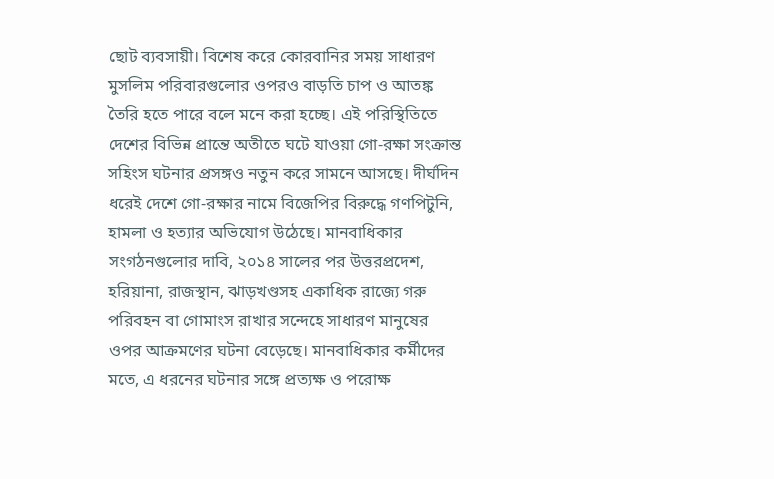ছোট ব্যবসায়ী। বিশেষ করে কোরবানির সময় সাধারণ মুসলিম পরিবারগুলোর ওপরও বাড়তি চাপ ও আতঙ্ক তৈরি হতে পারে বলে মনে করা হচ্ছে। এই পরিস্থিতিতে দেশের বিভিন্ন প্রান্তে অতীতে ঘটে যাওয়া গো-রক্ষা সংক্রান্ত সহিংস ঘটনার প্রসঙ্গও নতুন করে সামনে আসছে। দীর্ঘদিন ধরেই দেশে গো-রক্ষার নামে বিজেপির বিরুদ্ধে গণপিটুনি, হামলা ও হত্যার অভিযোগ উঠেছে। মানবাধিকার সংগঠনগুলোর দাবি, ২০১৪ সালের পর উত্তরপ্রদেশ, হরিয়ানা, রাজস্থান, ঝাড়খণ্ডসহ একাধিক রাজ্যে গরু পরিবহন বা গোমাংস রাখার সন্দেহে সাধারণ মানুষের ওপর আক্রমণের ঘটনা বেড়েছে। মানবাধিকার কর্মীদের মতে, এ ধরনের ঘটনার সঙ্গে প্রত্যক্ষ ও পরোক্ষ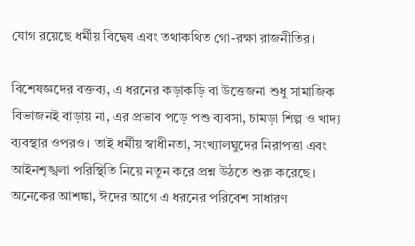যোগ রয়েছে ধর্মীয় বিদ্বেষ এবং তথাকথিত গো-রক্ষা রাজনীতির।

বিশেষজ্ঞদের বক্তব্য, এ ধরনের কড়াকড়ি বা উত্তেজনা শুধু সামাজিক বিভাজনই বাড়ায় না, এর প্রভাব পড়ে পশু ব্যবসা, চামড়া শিল্প ও খাদ্য ব্যবস্থার ওপরও। তাই ধর্মীয় স্বাধীনতা, সংখ্যালঘুদের নিরাপত্তা এবং আইনশৃঙ্খলা পরিস্থিতি নিয়ে নতুন করে প্রশ্ন উঠতে শুরু করেছে। অনেকের আশঙ্কা, ঈদের আগে এ ধরনের পরিবেশ সাধারণ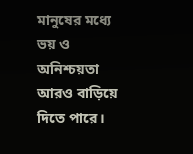মানুষের মধ্যে ভয় ও অনিশ্চয়তা আরও বাড়িয়ে দিতে পারে।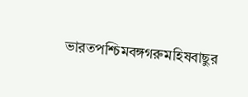ভারতপশ্চিমবঙ্গগরুমহিষবাছুর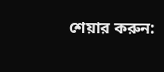শেয়ার করুন: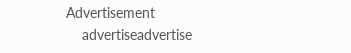Advertisement
    advertiseadvertise